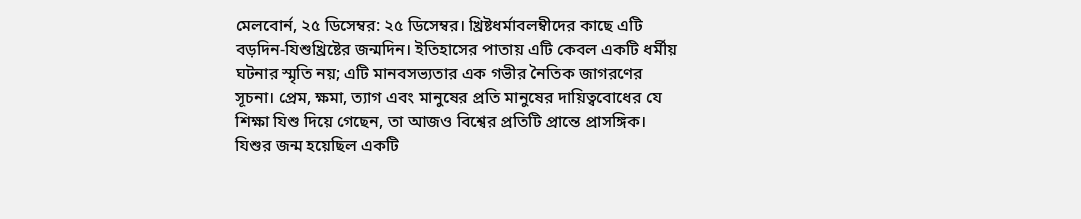মেলবোর্ন, ২৫ ডিসেম্বর: ২৫ ডিসেম্বর। খ্রিষ্টধর্মাবলম্বীদের কাছে এটি বড়দিন-যিশুখ্রিষ্টের জন্মদিন। ইতিহাসের পাতায় এটি কেবল একটি ধর্মীয় ঘটনার স্মৃতি নয়; এটি মানবসভ্যতার এক গভীর নৈতিক জাগরণের সূচনা। প্রেম, ক্ষমা, ত্যাগ এবং মানুষের প্রতি মানুষের দায়িত্ববোধের যে শিক্ষা যিশু দিয়ে গেছেন, তা আজও বিশ্বের প্রতিটি প্রান্তে প্রাসঙ্গিক।
যিশুর জন্ম হয়েছিল একটি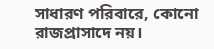সাধারণ পরিবারে, কোনো রাজপ্রাসাদে নয়।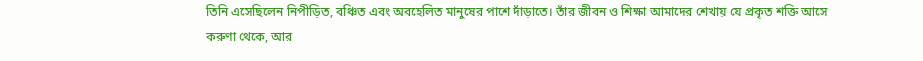তিনি এসেছিলেন নিপীড়িত, বঞ্চিত এবং অবহেলিত মানুষের পাশে দাঁড়াতে। তাঁর জীবন ও শিক্ষা আমাদের শেখায় যে প্রকৃত শক্তি আসে করুণা থেকে, আর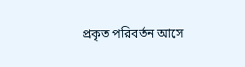প্রকৃত পরিবর্তন আসে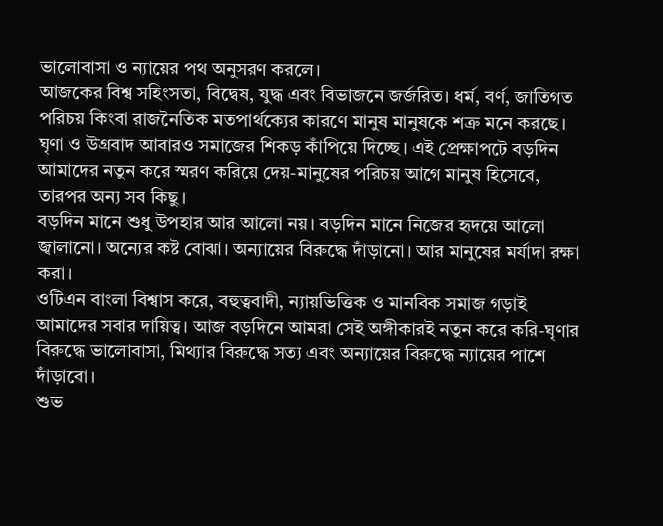ভালোবাসা ও ন্যায়ের পথ অনুসরণ করলে।
আজকের বিশ্ব সহিংসতা, বিদ্বেষ, যুদ্ধ এবং বিভাজনে জর্জরিত। ধর্ম, বর্ণ, জাতিগত পরিচয় কিংবা রাজনৈতিক মতপার্থক্যের কারণে মানুষ মানুষকে শত্রু মনে করছে। ঘৃণা ও উগ্রবাদ আবারও সমাজের শিকড় কাঁপিয়ে দিচ্ছে। এই প্রেক্ষাপটে বড়দিন আমাদের নতুন করে স্মরণ করিয়ে দেয়-মানুষের পরিচয় আগে মানুষ হিসেবে, তারপর অন্য সব কিছু।
বড়দিন মানে শুধু উপহার আর আলো নয়। বড়দিন মানে নিজের হৃদয়ে আলো জ্বালানো। অন্যের কষ্ট বোঝা। অন্যায়ের বিরুদ্ধে দাঁড়ানো। আর মানুষের মর্যাদা রক্ষা করা।
ওটিএন বাংলা বিশ্বাস করে, বহুত্ববাদী, ন্যায়ভিত্তিক ও মানবিক সমাজ গড়াই আমাদের সবার দায়িত্ব। আজ বড়দিনে আমরা সেই অঙ্গীকারই নতুন করে করি-ঘৃণার বিরুদ্ধে ভালোবাসা, মিথ্যার বিরুদ্ধে সত্য এবং অন্যায়ের বিরুদ্ধে ন্যায়ের পাশে দাঁড়াবো।
শুভ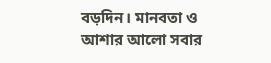বড়দিন। মানবতা ও আশার আলো সবার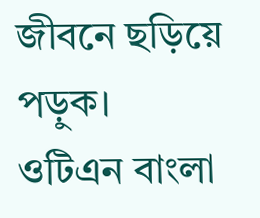জীবনে ছড়িয়ে পড়ুক।
ওটিএন বাংলা